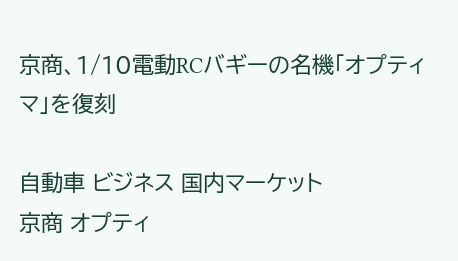京商、1/10電動RCバギーの名機「オプティマ」を復刻

自動車 ビジネス 国内マーケット
京商 オプティ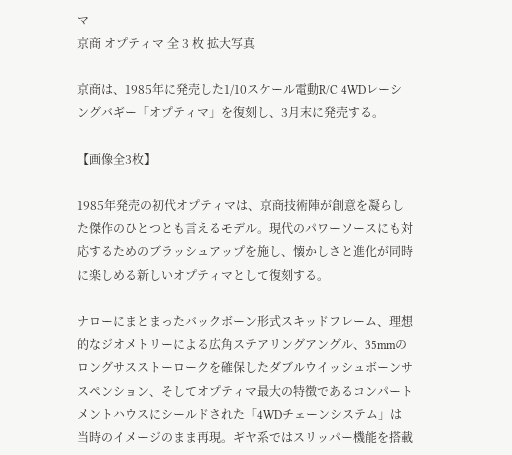マ
京商 オプティマ 全 3 枚 拡大写真

京商は、1985年に発売した1/10スケール電動R/C 4WDレーシングバギー「オプティマ」を復刻し、3月末に発売する。

【画像全3枚】

1985年発売の初代オプティマは、京商技術陣が創意を凝らした傑作のひとつとも言えるモデル。現代のパワーソースにも対応するためのブラッシュアップを施し、懐かしさと進化が同時に楽しめる新しいオプティマとして復刻する。

ナローにまとまったバックボーン形式スキッドフレーム、理想的なジオメトリーによる広角ステアリングアングル、35mmのロングサスストーロークを確保したダブルウイッシュボーンサスペンション、そしてオプティマ最大の特徴であるコンパートメントハウスにシールドされた「4WDチェーンシステム」は当時のイメージのまま再現。ギヤ系ではスリッパー機能を搭載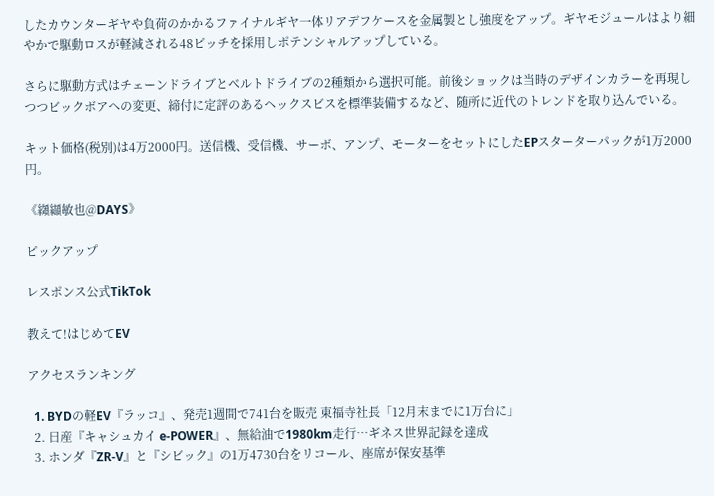したカウンターギヤや負荷のかかるファイナルギヤ一体リアデフケースを金属製とし強度をアップ。ギヤモジュールはより細やかで駆動ロスが軽減される48ピッチを採用しポテンシャルアップしている。

さらに駆動方式はチェーンドライブとベルトドライブの2種類から選択可能。前後ショックは当時のデザインカラーを再現しつつビックボアへの変更、締付に定評のあるヘックスビスを標準装備するなど、随所に近代のトレンドを取り込んでいる。

キット価格(税別)は4万2000円。送信機、受信機、サーボ、アンプ、モーターをセットにしたEPスターターパックが1万2000円。

《纐纈敏也@DAYS》

ピックアップ

レスポンス公式TikTok

教えて!はじめてEV

アクセスランキング

  1. BYDの軽EV『ラッコ』、発売1週間で741台を販売 東福寺社長「12月末までに1万台に」
  2. 日産『キャシュカイ e-POWER』、無給油で1980km走行…ギネス世界記録を達成
  3. ホンダ『ZR-V』と『シビック』の1万4730台をリコール、座席が保安基準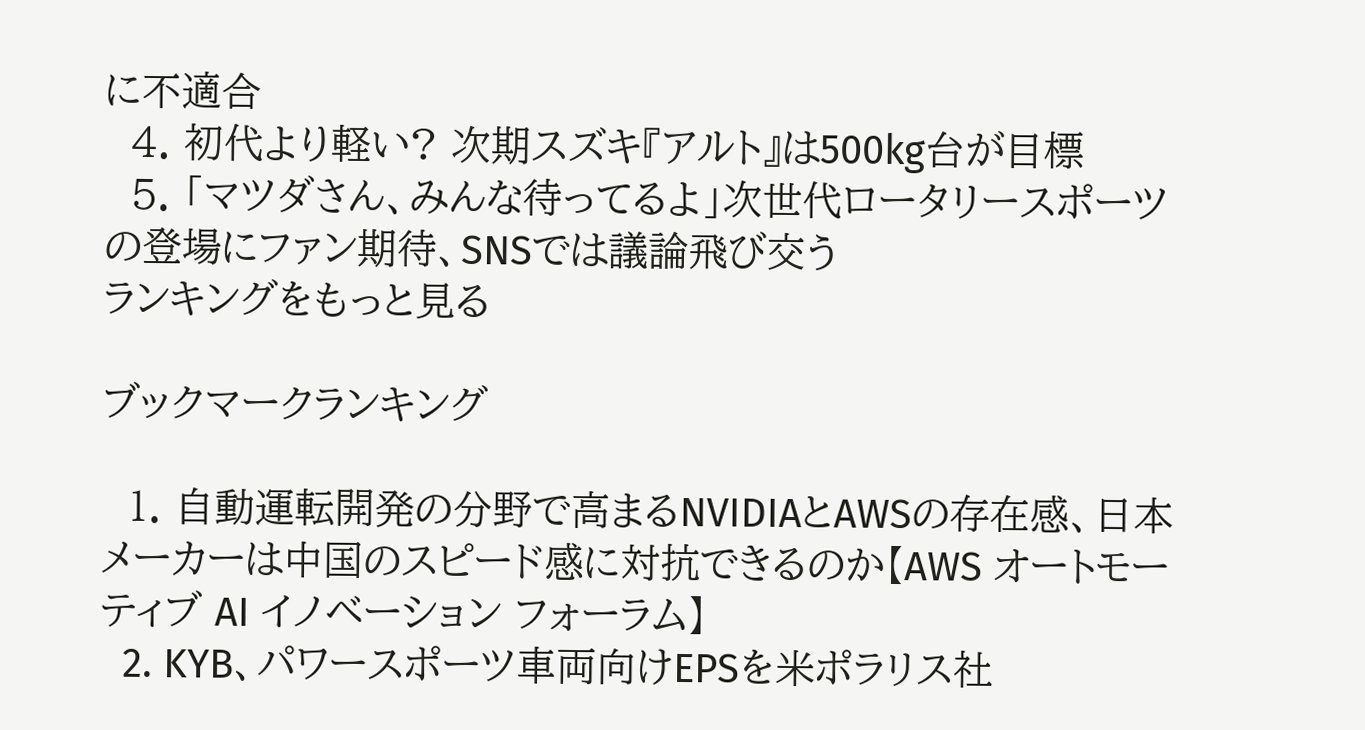に不適合
  4. 初代より軽い? 次期スズキ『アルト』は500kg台が目標
  5. 「マツダさん、みんな待ってるよ」次世代ロータリースポーツの登場にファン期待、SNSでは議論飛び交う
ランキングをもっと見る

ブックマークランキング

  1. 自動運転開発の分野で高まるNVIDIAとAWSの存在感、日本メーカーは中国のスピード感に対抗できるのか【AWS オートモーティブ AI イノベーション フォーラム】
  2. KYB、パワースポーツ車両向けEPSを米ポラリス社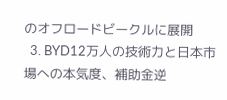のオフロードビークルに展開
  3. BYD12万人の技術力と日本市場への本気度、補助金逆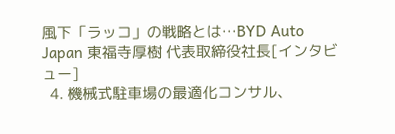風下「ラッコ」の戦略とは…BYD Auto Japan 東福寺厚樹 代表取締役社長[インタビュー]
  4. 機械式駐車場の最適化コンサル、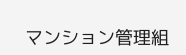マンション管理組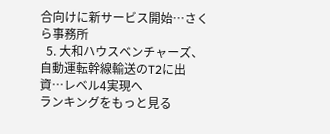合向けに新サービス開始…さくら事務所
  5. 大和ハウスベンチャーズ、自動運転幹線輸送のT2に出資…レベル4実現へ
ランキングをもっと見る